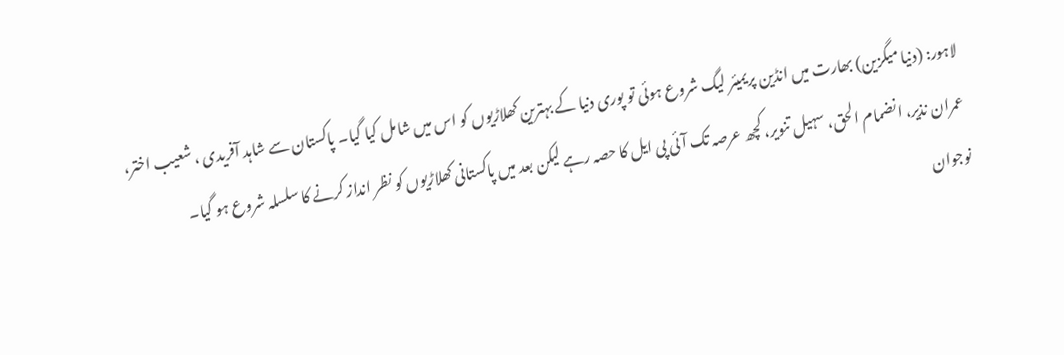لاہور: (دنیا میگزین) بھارت میں انڈین پریمیئر لیگ شروع ہوئی تو پوری دنیا کے بہترین کھلاڑیوں کو اس میں شامل کیا گیا۔ پاکستان سے شاہد آفریدی ، شعیب اختر، عمران نذیر، انضمام الحق، سہیل تنویر، کچھ عرصہ تک آئی پی ایل کا حصہ رہے لیکن بعد میں پاکستانی کھلاڑیوں کو نظر انداز کرنے کا سلسلہ شروع ہو گیا۔
نوجوان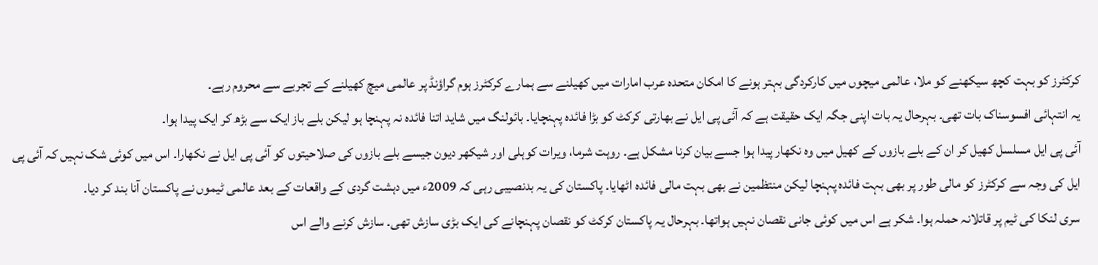کرکٹرز کو بہت کچھ سیکھنے کو ملا، عالمی میچوں میں کارکردگی بہتر ہونے کا امکان متحدہ عرب امارات میں کھیلنے سے ہمارے کرکٹرز ہوم گراؤنڈ پر عالمی میچ کھیلنے کے تجربے سے محروم رہے۔
یہ انتہائی افسوسناک بات تھی۔ بہرحال یہ بات اپنی جگہ ایک حقیقت ہے کہ آئی پی ایل نے بھارتی کرکٹ کو بڑا فائدہ پہنچایا۔ بائولنگ میں شاید اتنا فائدہ نہ پہنچا ہو لیکن بلے باز ایک سے بڑھ کر ایک پیدا ہوا۔
آئی پی ایل مسلسل کھیل کر ان کے بلے بازوں کے کھیل میں وہ نکھار پیدا ہوا جسے بیان کرنا مشکل ہے۔ روہت شرما، ویرات کوہلی اور شیکھر دیون جیسے بلے بازوں کی صلاحیتوں کو آئی پی ایل نے نکھارا۔ اس میں کوئی شک نہیں کہ آئی پی ایل کی وجہ سے کرکٹرز کو مالی طور پر بھی بہت فائدہ پہنچا لیکن منتظمین نے بھی بہت مالی فائدہ اٹھایا۔ پاکستان کی یہ بدنصیبی رہی کہ 2009ء میں دہشت گردی کے واقعات کے بعد عالمی ٹیموں نے پاکستان آنا بند کر دیا۔
سری لنکا کی ٹیم پر قاتلانہ حملہ ہوا۔ شکر ہے اس میں کوئی جانی نقصان نہیں ہواتھا۔ بہرحال یہ پاکستان کرکٹ کو نقصان پہنچانے کی ایک بڑی سازش تھی۔ سازش کرنے والے اس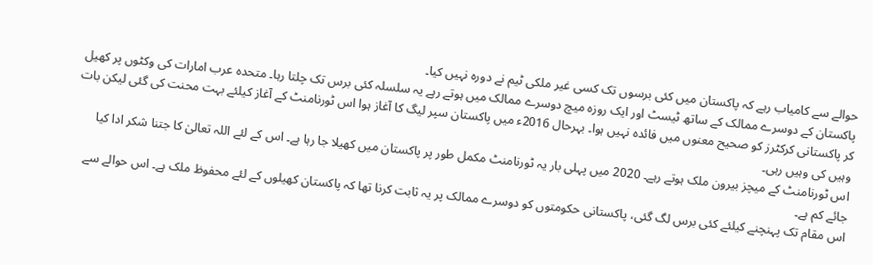حوالے سے کامیاب رہے کہ پاکستان میں کئی برسوں تک کسی غیر ملکی ٹیم نے دورہ نہیں کیا۔
پاکستان کے دوسرے ممالک کے ساتھ ٹیسٹ اور ایک روزہ میچ دوسرے ممالک میں ہوتے رہے یہ سلسلہ کئی برس تک چلتا رہا۔ متحدہ عرب امارات کی وکٹوں پر کھیل کر پاکستانی کرکٹرز کو صحیح معنوں میں فائدہ نہیں ہوا۔ بہرحال 2016ء میں پاکستان سپر لیگ کا آغاز ہوا اس ٹورنامنٹ کے آغاز کیلئے بہت محنت کی گئی لیکن بات وہیں کی وہیں رہی۔
اس ٹورنامنٹ کے میچز بیرون ملک ہوتے رہے۔ 2020 میں پہلی بار یہ ٹورنامنٹ مکمل طور پر پاکستان میں کھیلا جا رہا ہے۔ اس کے لئے اللہ تعالیٰ کا جتنا شکر ادا کیا جائے کم ہے۔
اس مقام تک پہنچنے کیلئے کئی برس لگ گئی، پاکستانی حکومتوں کو دوسرے ممالک پر یہ ثابت کرنا تھا کہ پاکستان کھیلوں کے لئے محفوظ ملک ہے۔ اس حوالے سے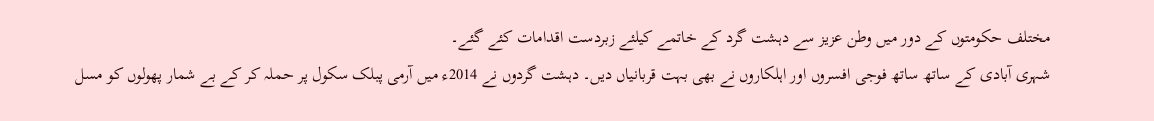مختلف حکومتوں کے دور میں وطن عزیز سے دہشت گرد کے خاتمے کیلئے زبردست اقدامات کئے گئے۔
شہری آبادی کے ساتھ ساتھ فوجی افسروں اور اہلکاروں نے بھی بہت قربانیاں دیں۔ دہشت گردوں نے 2014ء میں آرمی پبلک سکول پر حملہ کر کے بے شمار پھولوں کو مسل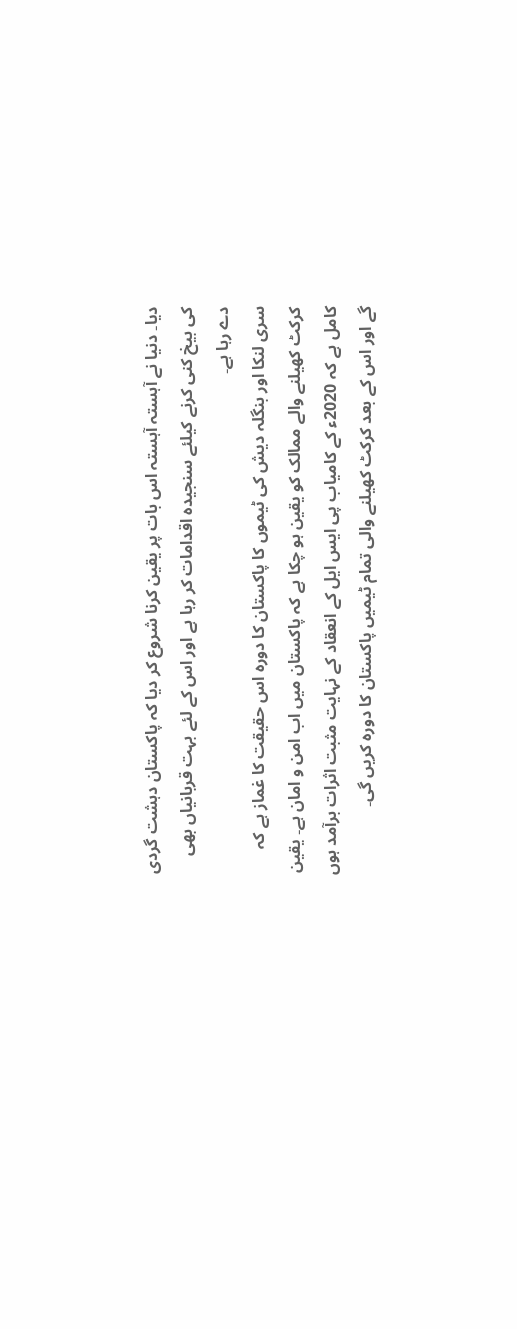دیا۔ دنیا نے آہستہ آہستہ اس بات پر یقین کرنا شروع کر دیا کہ پاکستان دہشت گردی کی بیخ کنی کرنے کیلئے سنجیدہ اقدامات کر رہا ہے اور اس کے لئے بہت قربانیاں بھی دے رہا ہے۔
سری لنکا اور بنگلہ دیش کی ٹیموں کا پاکستان کا دورہ اس حقیقت کا غماز ہے کہ کرکٹ کھیلنے والے ممالک کو یقین ہو چکا ہے کہ پاکستان میں اب امن و امان ہے۔ یقین کامل ہے کہ 2020ء کے کامیاب پی ایس ایل کے انعقاد کے نہایت مثبت اثرات برآمد ہوں گے اور اس کے بعد کرکٹ کھیلنے والی تمام ٹیمیں پاکستان کا دورہ کریں گی۔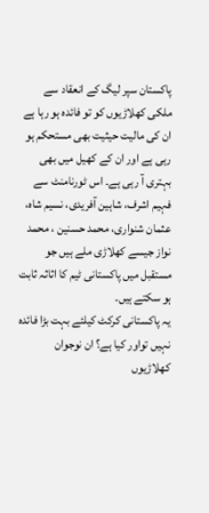پاکستان سپر لیگ کے انعقاد سے ملکی کھلاڑیوں کو تو فائدہ ہو رہا ہے ان کی مالیت حیثیت بھی مستحکم ہو رہی ہے اور ان کے کھیل میں بھی بہتری آ رہی ہے۔ اس ٹورنامنٹ سے فہیم اشرف، شاہین آفریدی، نسیم شاہ، عثمان شنواری، محمد حسنین ، محمد نواز جیسے کھلاڑی ملے ہیں جو مستقبل میں پاکستانی ٹیم کا اثاثہ ثابت ہو سکتے ہیں۔
یہ پاکستانی کرکٹ کیلئے بہت بڑا فائدہ نہیں تواور کیا ہے؟ ان نوجوان کھلاڑیوں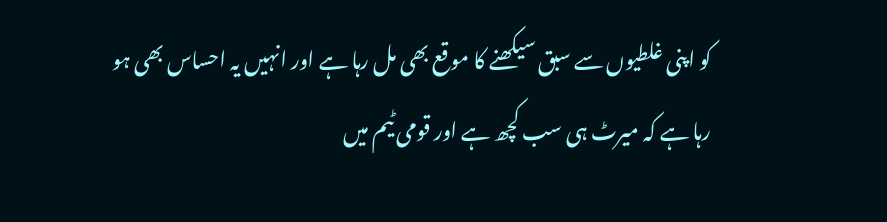کو اپنی غلطیوں سے سبق سیکھنے کا موقع بھی مل رہا ہے اور انہیں یہ احساس بھی ہو رہا ہے کہ میرٹ ہی سب کچھ ہے اور قومی ٹیم میں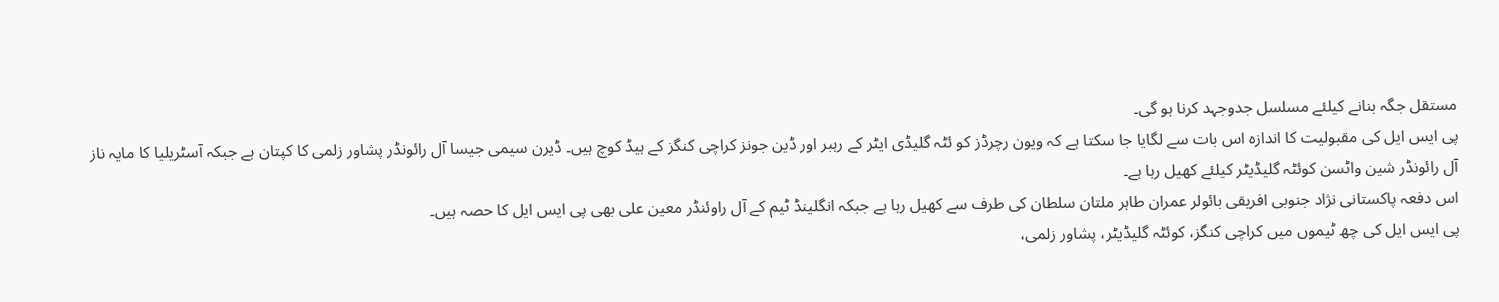مستقل جگہ بنانے کیلئے مسلسل جدوجہد کرنا ہو گی۔
پی ایس ایل کی مقبولیت کا اندازہ اس بات سے لگایا جا سکتا ہے کہ ویون رچرڈز کو ئٹہ گلیڈی ایٹر کے رہبر اور ڈین جونز کراچی کنگز کے ہیڈ کوچ ہیں۔ ڈیرن سیمی جیسا آل رائونڈر پشاور زلمی کا کپتان ہے جبکہ آسٹریلیا کا مایہ ناز آل رائونڈر شین واٹسن کوئٹہ گلیڈیٹر کیلئے کھیل رہا ہے۔
اس دفعہ پاکستانی نژاد جنوبی افریقی بائولر عمران طاہر ملتان سلطان کی طرف سے کھیل رہا ہے جبکہ انگلینڈ ٹیم کے آل راوئنڈر معین علی بھی پی ایس ایل کا حصہ ہیں۔
پی ایس ایل کی چھ ٹیموں میں کراچی کنگز، کوئٹہ گلیڈیٹر، پشاور زلمی،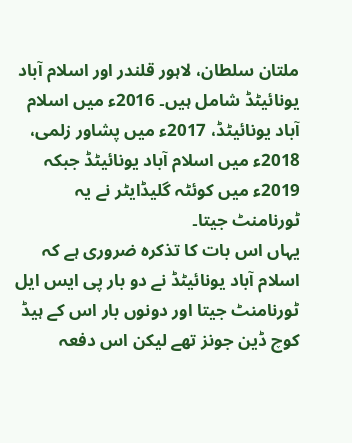ملتان سلطان، لاہور قلندر اور اسلام آباد یونائیٹڈ شامل ہیں۔ 2016ء میں اسلام آباد یونائیٹڈ، 2017ء میں پشاور زلمی، 2018ء میں اسلام آباد یونائیٹڈ جبکہ 2019ء میں کوئٹہ گلیڈایٹر نے یہ ٹورنامنٹ جیتا۔
یہاں اس بات کا تذکرہ ضروری ہے کہ اسلام آباد یونائیٹڈ نے دو بار پی ایس ایل ٹورنامنٹ جیتا اور دونوں بار اس کے ہیڈ کوچ ڈین جونز تھے لیکن اس دفعہ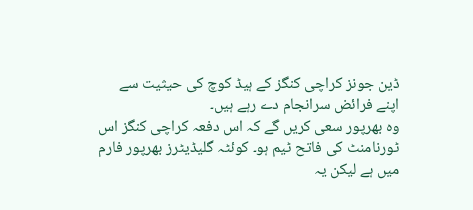ڈین جونز کراچی کنگز کے ہیڈ کوچ کی حیثیت سے اپنے فرائض سرانجام دے رہے ہیں۔
وہ بھرپور سعی کریں گے کہ اس دفعہ کراچی کنگز اس ٹورنامنٹ کی فاتح ٹیم ہو۔ کوئٹہ گلیڈیٹرز بھرپور فارم میں ہے لیکن یہ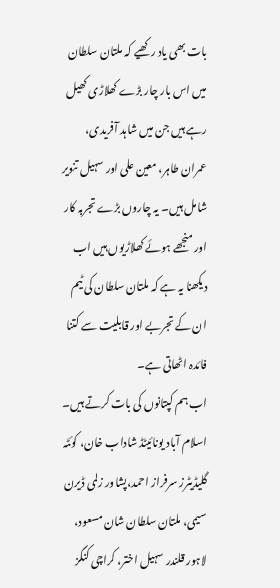بات بھی یاد رکھیے کہ ملتان سلطان میں اس بار چار بڑے کھلاڑی کھیل رہے ہیں جن میں شاہد آفریدی، عمران طاہر، معین علی اور سہیل تنویر شامل ہیں۔ یہ چاروں بڑے تجربہ کار اور منجھے ہوئے کھلاڑیوں ہیں اب دیکھنا یہ ہے کہ ملتان سلطان کی ٹیم ان کے تجربے اور قابلیت سے کتنا فائدہ اٹھاتی ہے۔
اب ہم کپتانوں کی بات کرتے ہیں۔ اسلام آباد یونائیٹڈ شاداب خان، کوئٹہ گلیڈیٹرز سرفراز احمد،پشاور زلمی ڈیرن سیمی، ملتان سلطان شان مسعود، لاہور قلندر سہیل اختر، کراچی کنگز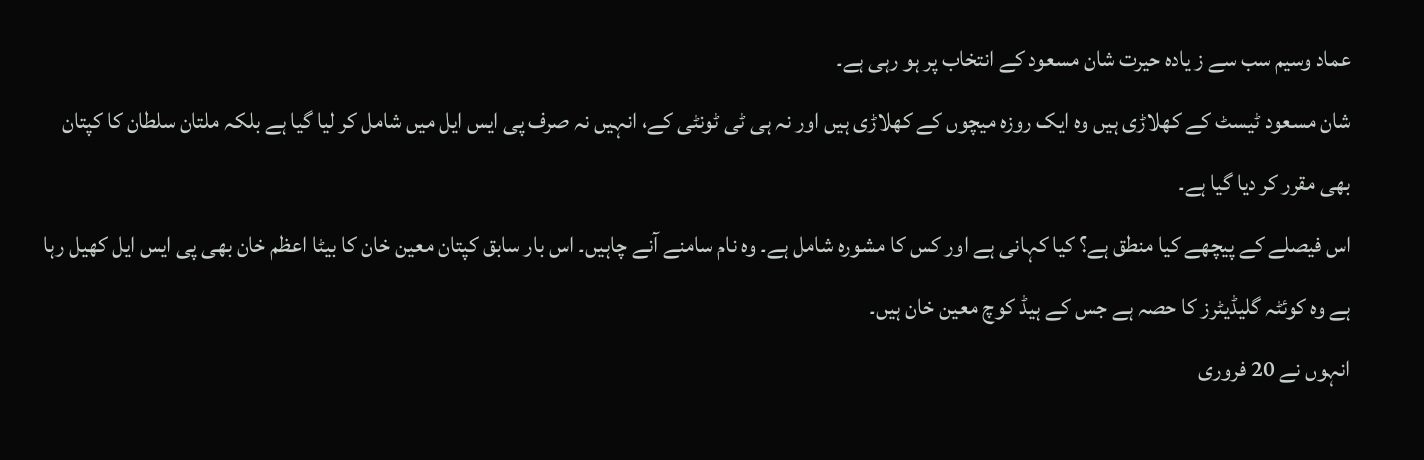عماد وسیم سب سے ز یادہ حیرت شان مسعود کے انتخاب پر ہو رہی ہے۔
شان مسعود ٹیسٹ کے کھلاڑی ہیں وہ ایک روزہ میچوں کے کھلاڑی ہیں اور نہ ہی ٹی ٹونٹی کے، انہیں نہ صرف پی ایس ایل میں شامل کر لیا گیا ہے بلکہ ملتان سلطان کا کپتان بھی مقرر کر دیا گیا ہے۔
اس فیصلے کے پیچھے کیا منطق ہے؟ کیا کہانی ہے اور کس کا مشورہ شامل ہے۔ وہ نام سامنے آنے چاہیں۔ اس بار سابق کپتان معین خان کا بیٹا اعظم خان بھی پی ایس ایل کھیل رہا ہے وہ کوئٹہ گلیڈیٹرز کا حصہ ہے جس کے ہیڈ کوچ معین خان ہیں۔
انہوں نے 20 فروری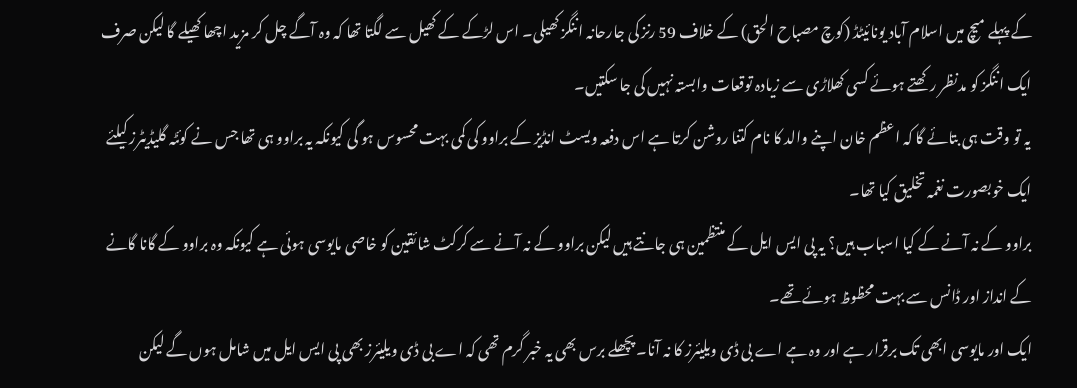کے پہلے میچ میں اسلام آباد یونائیٹڈ (کوچ مصباح الحق) کے خلاف 59 رنز کی جارحانہ اننگز کھیلی۔ اس لڑکے کے کھیل سے لگتا تھا کہ وہ آگے چل کر مزید اچھا کھیلے گا لیکن صرف ایک اننگز کو مدنظر رکھتے ہوئے کسی کھلاڑی سے زیادہ توقعات وابستہ نہیں کی جا سکتیں۔
یہ تو وقت ہی بتائے گا کہ اعظم خان اپنے والد کا نام کتنا روشن کرتا ہے اس دفعہ ویسٹ انڈیز کے براوو کی کمی بہت محسوس ہو گی کیونکہ یہ براوو ہی تھا جس نے کوئٹہ گلیڈیٹرز کیلئے ایک خوبصورت نغمہ تخلیق کیا تھا۔
براوو کے نہ آنے کے کیا اسباب ہیں؟ یہ پی ایس ایل کے منتظمین ہی جانتے ہیں لیکن براوو کے نہ آنے سے کرکٹ شائقین کو خاصی مایوسی ہوئی ہے کیونکہ وہ براوو کے گانا گانے کے انداز اور ڈانس سے بہت محظوظ ہوئے تھے۔
ایک اور مایوسی ابھی تک برقرار ہے اور وہ ہے اے بی ڈی ویلیئرز کا نہ آنا۔ پچھلے برس بھی یہ خبر گرم تھی کہ اے بی ڈی ویلیئرز بھی پی ایس ایل میں شامل ہوں گے لیکن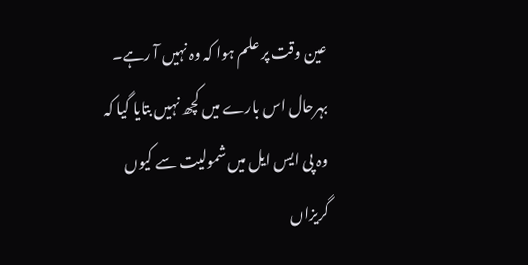عین وقت پر علم ہوا کہ وہ نہیں آ رہے۔ بہرحال اس بارے میں کچھ نہیں بتایا گیا کہ وہ پی ایس ایل میں شمولیت سے کیوں گریزاں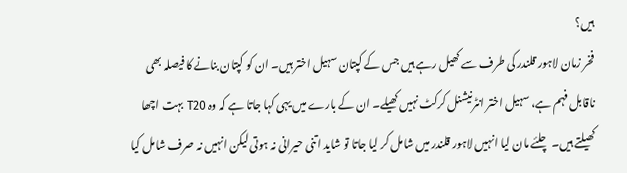ہیں؟
فخر زمان لاہور قلندر کی طرف سے کھیل رہے ہیں جس کے کپتان سہیل اختر ہیں۔ ان کو کپتان بنانے کا فیصلہ بھی ناقابل فہم ہے، سہیل اختر انٹرنیشنل کرکٹ نہیں کھیلے۔ ان کے بارے میں یہی کہا جاتا ہے کہ وہ T20 بہت اچھا کھیلتے ہیں۔ چلئے مان لیا انہیں لاہور قلندر میں شامل کر لیا جاتا تو شاید اتنی حیرانی نہ ہوتی لیکن انہیں نہ صرف شامل کیا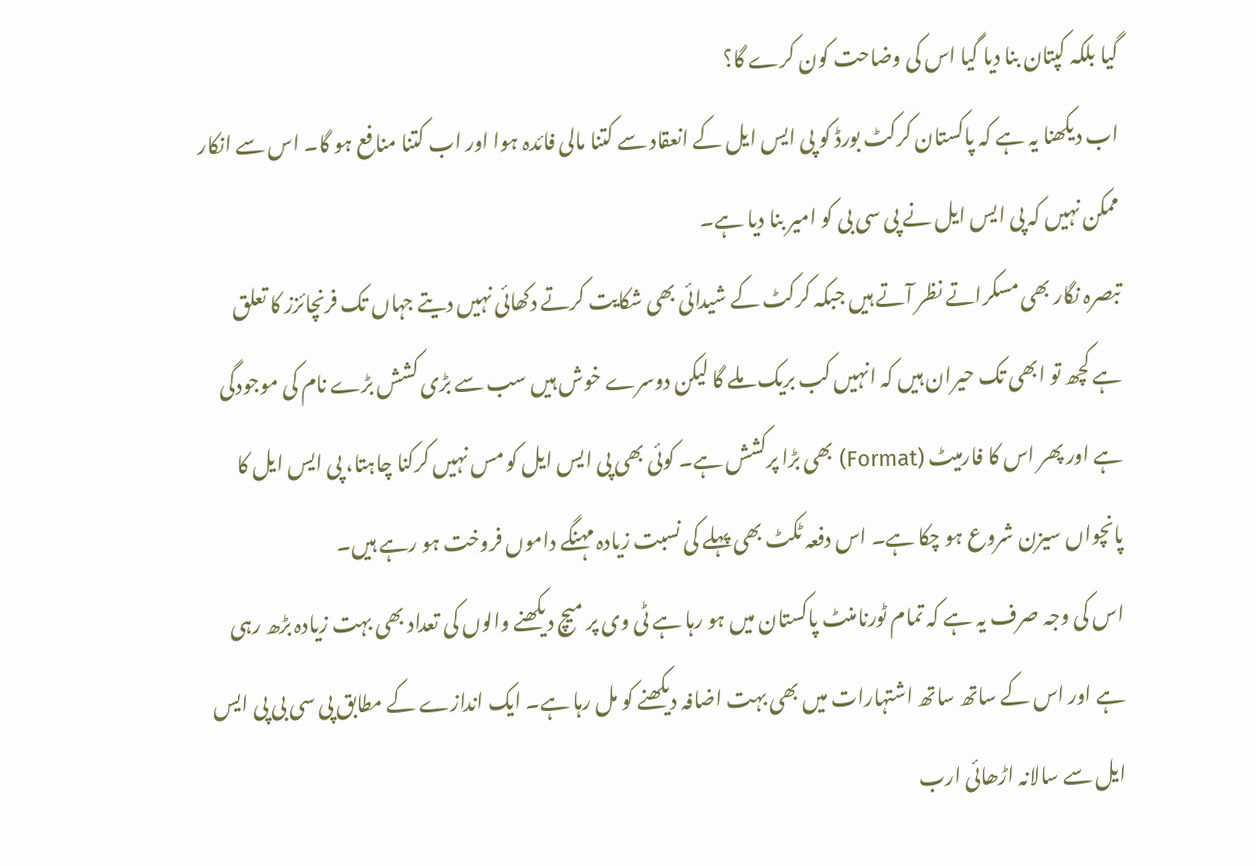گیا بلکہ کپتان بنا دیا گیا اس کی وضاحت کون کرے گا؟
اب دیکھنا یہ ہے کہ پاکستان کرکٹ بورڈ کو پی ایس ایل کے انعقاد سے کتنا مالی فائدہ ہوا اور اب کتنا منافع ہو گا۔ اس سے انکار ممکن نہیں کہ پی ایس ایل نے پی سی بی کو امیر بنا دیا ہے۔
تبصرہ نگار بھی مسکراتے نظر آتے ہیں جبکہ کرکٹ کے شیدائی بھی شکایت کرتے دکھائی نہیں دیتے جہاں تک فرنچائزز کا تعلق ہے کچھ تو ابھی تک حیران ہیں کہ انہیں کب بریک ملے گا لیکن دوسرے خوش ہیں سب سے بڑی کشش بڑے نام کی موجودگی ہے اور پھر اس کا فارمیٹ (Format) بھی بڑا پرکشش ہے۔ کوئی بھی پی ایس ایل کو مس نہیں کرکنا چاہتا، پی ایس ایل کا پانچواں سیزن شروع ہو چکا ہے۔ اس دفعہ ٹکٹ بھی پہلے کی نسبت زیادہ مہنگے داموں فروخت ہو رہے ہیں۔
اس کی وجہ صرف یہ ہے کہ تمام ٹورنامنٹ پاکستان میں ہو رہا ہے ٹی وی پر میچ دیکھنے والوں کی تعداد بھی بہت زیادہ بڑھ رہی ہے اور اس کے ساتھ ساتھ اشتہارات میں بھی بہت اضافہ دیکھنے کو مل رہا ہے۔ ایک اندازے کے مطابق پی سی بی پی ایس ایل سے سالانہ اڑھائی ارب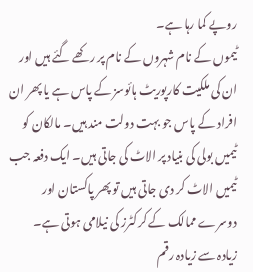روپے کما رہا ہے۔
ٹیموں کے نام شہروں کے نام پر ر کھے گئے ہیں اور ان کی ملکیت کارپوریٹ ہائوسز کے پاس ہے یا پھر ان افراد کے پاس جو بہت دولت مند ہیں۔ مالکان کو ٹیمیں بولی کی بنیاد پر الاٹ کی جاتی ہیں۔ ایک دفعہ جب ٹیمیں الاٹ کر دی جاتی ہیں تو پھر پاکستان اور دوسرے ممالک کے کرکٹرز کی نیلامی ہوتی ہے۔
زیادہ سے زیادہ رقم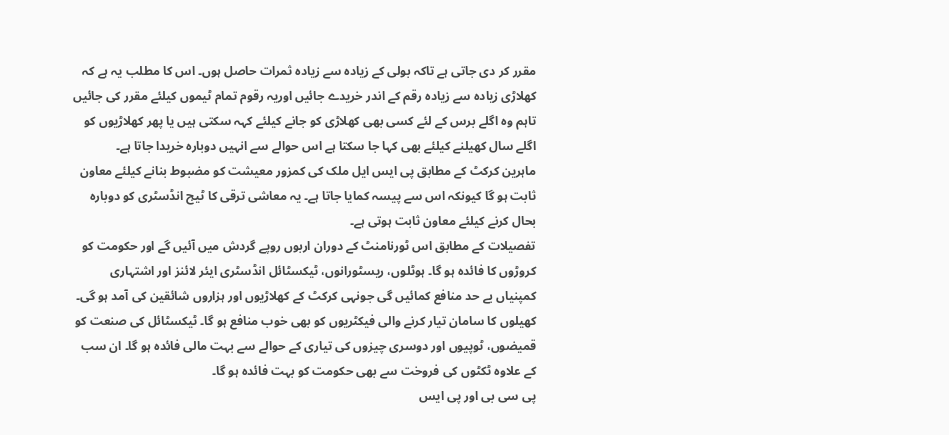مقرر کر دی جاتی ہے تاکہ بولی کے زیادہ سے زیادہ ثمرات حاصل ہوں۔ اس کا مطلب یہ ہے کہ کھلاڑی زیادہ سے زیادہ رقم کے اندر خریدے جائیں اوریہ رقوم تمام ٹیموں کیلئے مقرر کی جائیں تاہم وہ اگلے برس کے لئے کسی بھی کھلاڑی کو جانے کیلئے کہہ سکتی ہیں یا پھر کھلاڑیوں کو اگلے سال کھیلنے کیلئے بھی کہا جا سکتا ہے اس حوالے سے انہیں دوبارہ خریدا جاتا ہے۔
ماہرین کرکٹ کے مطابق پی ایس ایل ملک کی کمزور معیشت کو مضبوط بنانے کیلئے معاون ثابت ہو گا کیونکہ اس سے پیسہ کمایا جاتا ہے۔ یہ معاشی ترقی کا ٹیج انڈسٹری کو دوبارہ بحال کرنے کیلئے معاون ثابت ہوتی ہے۔
تفصیلات کے مطابق اس ٹورنامنٹ کے دوران اربوں روپے گردش میں آئیں گے اور حکومت کو کروڑوں کا فائدہ ہو گا۔ ہوٹلوں، ریسٹورانوں، ٹیکسٹائل انڈسٹری ایئر لائنز اور اشتہاری کمپنیاں بے حد منافع کمائیں گی جونہی کرکٹ کے کھلاڑیوں اور ہزاروں شائقین کی آمد ہو گی۔
کھیلوں کا سامان تیار کرنے والی فیکٹریوں کو بھی خوب منافع ہو گا۔ ٹیکسٹائل کی صنعت کو قمیضوں، ٹوپیوں اور دوسری چیزوں کی تیاری کے حوالے سے بہت مالی فائدہ ہو گا۔ ان سب کے علاوہ ٹکٹوں کی فروخت سے بھی حکومت کو بہت فائدہ ہو گا۔
پی سی بی اور پی ایس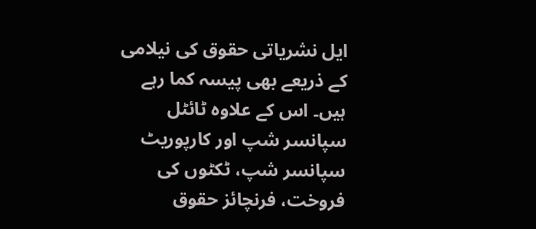ایل نشریاتی حقوق کی نیلامی کے ذریعے بھی پیسہ کما رہے ہیں۔ اس کے علاوہ ٹائٹل سپانسر شپ اور کارپوریٹ سپانسر شپ، ٹکٹوں کی فروخت، فرنچائز حقوق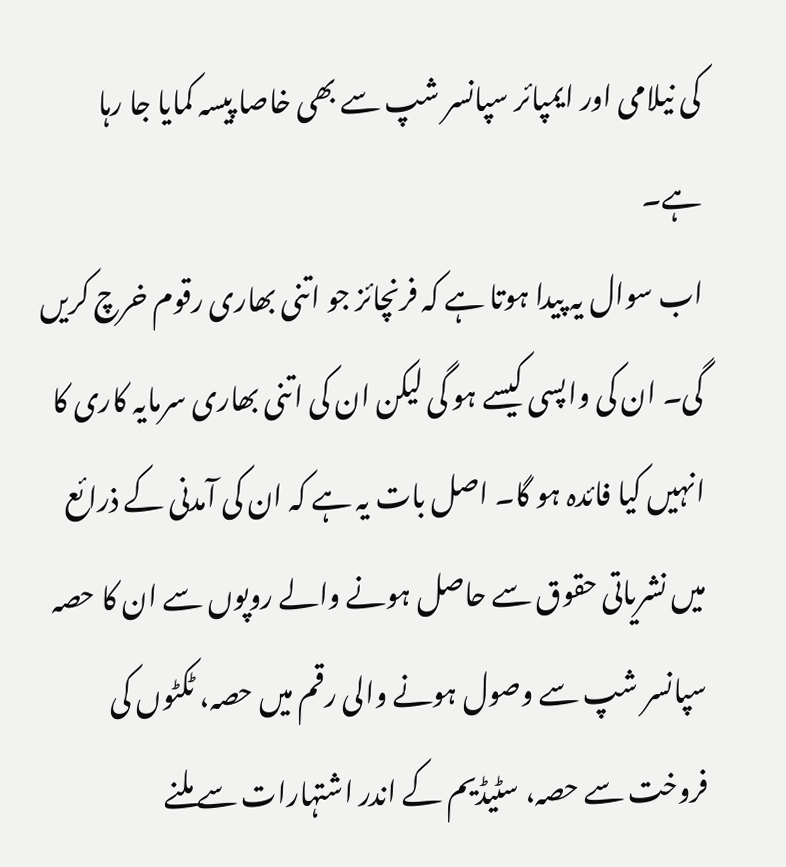کی نیلامی اور ایمپائر سپانسر شپ سے بھی خاصا پیسہ کمایا جا رہا ہے۔
اب سوال یہ پیدا ہوتا ہے کہ فرنچائز جو اتنی بھاری رقوم خرچ کریں گی۔ ان کی واپسی کیسے ہو گی لیکن ان کی اتنی بھاری سرمایہ کاری کا انہیں کیا فائدہ ہو گا۔ اصل بات یہ ہے کہ ان کی آمدنی کے ذرائع میں نشریاتی حقوق سے حاصل ہونے والے روپوں سے ان کا حصہ سپانسر شپ سے وصول ہونے والی رقم میں حصہ، ٹکٹوں کی فروخت سے حصہ، سٹیڈیم کے اندر اشتہارات سے ملنے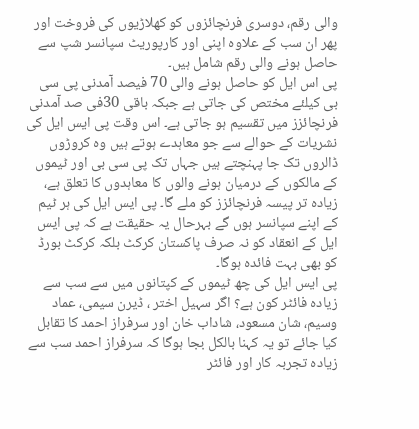والی رقم، دوسری فرنچائزوں کو کھلاڑیوں کی فروخت اور پھر ان سب کے علاوہ اپنی اور کارپوریٹ سپانسر شپ سے حاصل ہونے والی رقم شامل ہیں۔
پی اس ایل کو حاصل ہونے والی 70 فیصد آمدنی پی سی بی کیلئے مختص کی جاتی ہے جبکہ باقی 30فی صد آمدنی فرنچائزز میں تقسیم ہو جاتی ہے۔ اس وقت پی ایس ایل کی نشریات کے حوالے سے جو معاہدے ہوتے ہیں وہ کروڑوں ڈالروں تک جا پہنچتے ہیں جہاں تک پی سی بی اور ٹیموں کے مالکوں کے درمیان ہونے والوں کا معاہدوں کا تعلق ہے، زیادہ تر پیسہ فرنچائزز کو ملے گا۔ پی ایس ایل کی ہر ٹیم کے اپنے سپانسر ہوں گے بہرحال یہ حقیقت ہے کہ پی ایس ایل کے انعقاد کو نہ صرف پاکستان کرکٹ بلکہ کرکٹ بورڈ کو بھی بہت فائدہ ہوگا۔
پی ایس ایل کی چھ ٹیموں کے کپتانوں میں سے سب سے زیادہ فائٹر کون ہے؟ اگر سہیل اختر ، ڈیرن سیمی، عماد وسیم، شان مسعود، شاداب خان اور سرفراز احمد کا تقابل کیا جائے تو یہ کہنا بالکل بجا ہوگا کہ سرفراز احمد سب سے زیادہ تجربہ کار اور فائٹر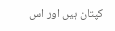کپتان ہیں اور اس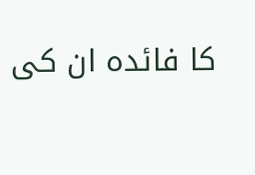کا فائدہ ان کی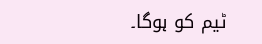ٹیم کو ہوگا۔